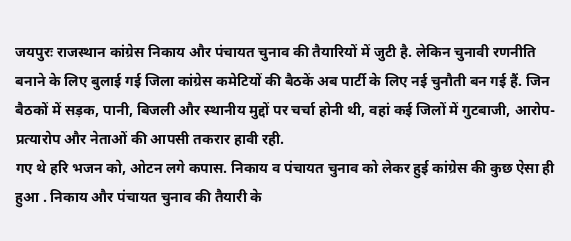जयपुरः राजस्थान कांग्रेस निकाय और पंचायत चुनाव की तैयारियों में जुटी है. लेकिन चुनावी रणनीति बनाने के लिए बुलाई गई जिला कांग्रेस कमेटियों की बैठकें अब पार्टी के लिए नई चुनौती बन गई हैं. जिन बैठकों में सड़क, पानी, बिजली और स्थानीय मुद्दों पर चर्चा होनी थी, वहां कई जिलों में गुटबाजी, आरोप-प्रत्यारोप और नेताओं की आपसी तकरार हावी रही.
गए थे हरि भजन को, ओटन लगे कपास. निकाय व पंचायत चुनाव को लेकर हुई कांग्रेस की कुछ ऐसा ही हुआ . निकाय और पंचायत चुनाव की तैयारी के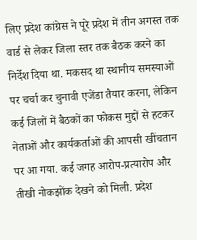लिए प्रदेश कांग्रेस ने पूरे प्रदेश में तीन अगस्त तक वार्ड से लेकर जिला स्तर तक बैठक करने का निर्देश दिया था. मकसद था स्थानीय समस्याओं पर चर्चा कर चुनावी एजेंडा तैयार करना, लेकिन कई जिलों में बैठकों का फोकस मुद्दों से हटकर नेताओं और कार्यकर्ताओं की आपसी खींचतान पर आ गया. कई जगह आरोप-प्रत्यारोप और तीखी नोकझोंक देखने को मिली. प्रदेश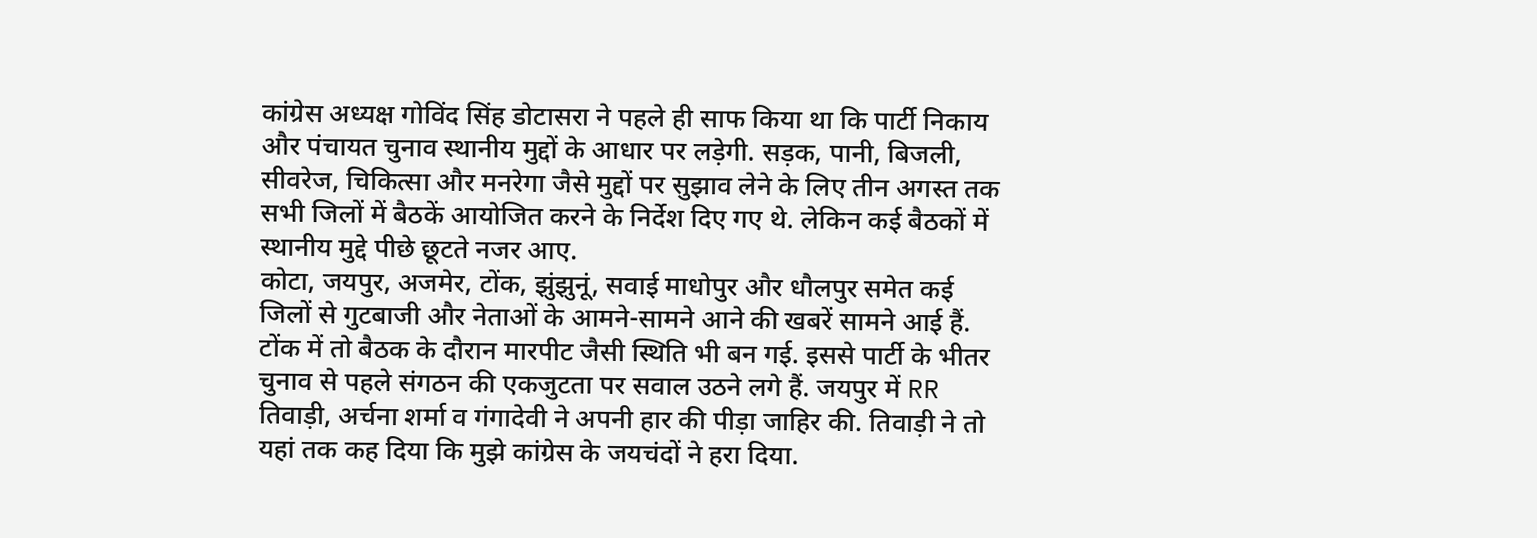कांग्रेस अध्यक्ष गोविंद सिंह डोटासरा ने पहले ही साफ किया था कि पार्टी निकाय और पंचायत चुनाव स्थानीय मुद्दों के आधार पर लड़ेगी. सड़क, पानी, बिजली, सीवरेज, चिकित्सा और मनरेगा जैसे मुद्दों पर सुझाव लेने के लिए तीन अगस्त तक सभी जिलों में बैठकें आयोजित करने के निर्देश दिए गए थे. लेकिन कई बैठकों में स्थानीय मुद्दे पीछे छूटते नजर आए.
कोटा, जयपुर, अजमेर, टोंक, झुंझुनूं, सवाई माधोपुर और धौलपुर समेत कई जिलों से गुटबाजी और नेताओं के आमने-सामने आने की खबरें सामने आई हैं. टोंक में तो बैठक के दौरान मारपीट जैसी स्थिति भी बन गई. इससे पार्टी के भीतर चुनाव से पहले संगठन की एकजुटता पर सवाल उठने लगे हैं. जयपुर में RR तिवाड़ी, अर्चना शर्मा व गंगादेवी ने अपनी हार की पीड़ा जाहिर की. तिवाड़ी ने तो यहां तक कह दिया कि मुझे कांग्रेस के जयचंदों ने हरा दिया.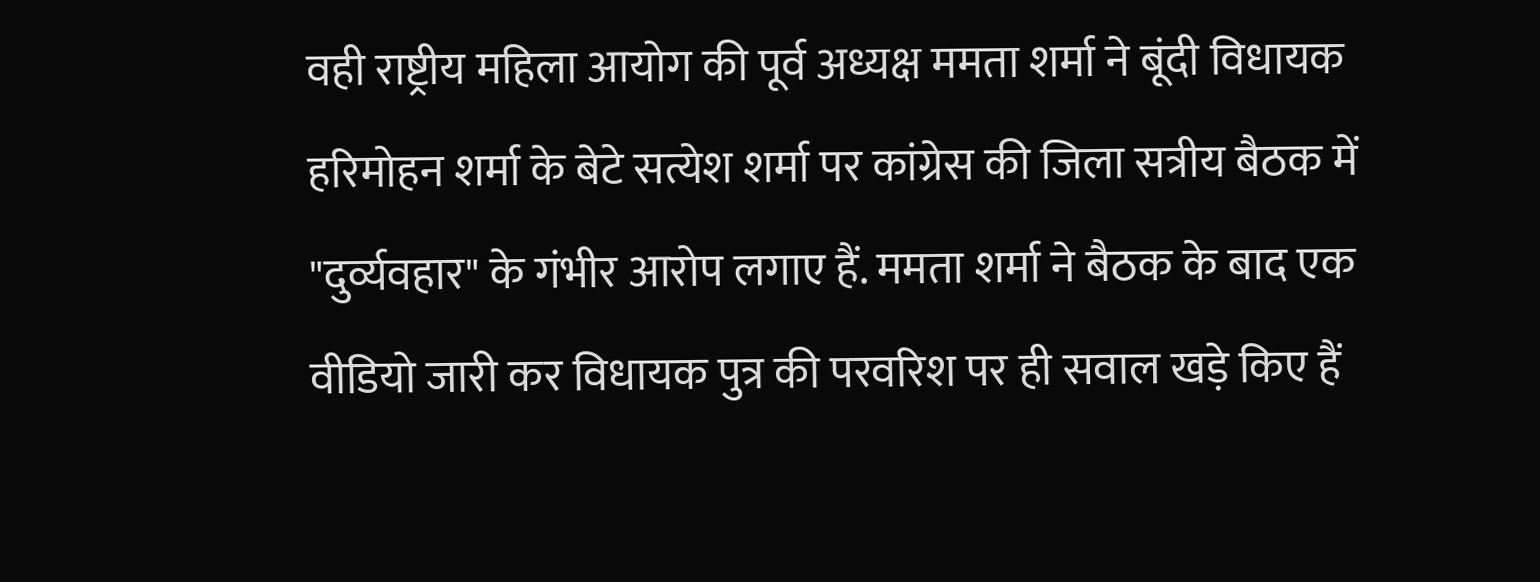वही राष्ट्रीय महिला आयोग की पूर्व अध्यक्ष ममता शर्मा ने बूंदी विधायक हरिमोहन शर्मा के बेटे सत्येश शर्मा पर कांग्रेस की जिला सत्रीय बैठक में "दुर्व्यवहार" के गंभीर आरोप लगाए हैं. ममता शर्मा ने बैठक के बाद एक वीडियो जारी कर विधायक पुत्र की परवरिश पर ही सवाल खड़े किए हैं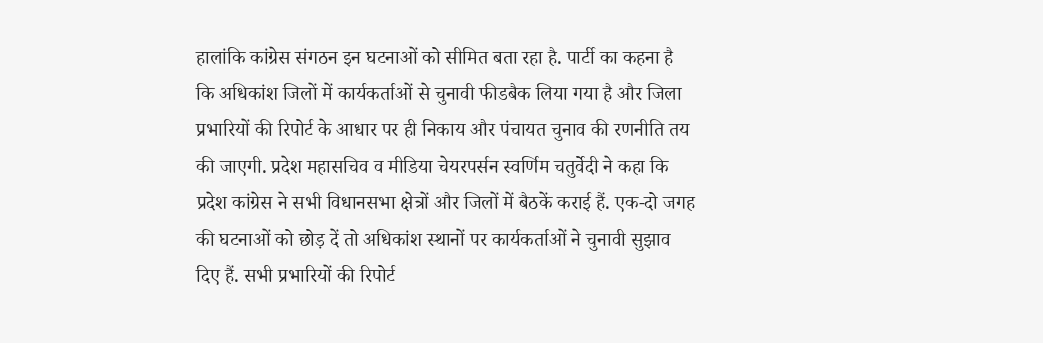हालांकि कांग्रेस संगठन इन घटनाओं को सीमित बता रहा है. पार्टी का कहना है कि अधिकांश जिलों में कार्यकर्ताओं से चुनावी फीडबैक लिया गया है और जिला प्रभारियों की रिपोर्ट के आधार पर ही निकाय और पंचायत चुनाव की रणनीति तय की जाएगी. प्रदेश महासचिव व मीडिया चेयरपर्सन स्वर्णिम चतुर्वेदी ने कहा कि प्रदेश कांग्रेस ने सभी विधानसभा क्षेत्रों और जिलों में बैठकें कराई हैं. एक-दो जगह की घटनाओं को छोड़ दें तो अधिकांश स्थानों पर कार्यकर्ताओं ने चुनावी सुझाव दिए हैं. सभी प्रभारियों की रिपोर्ट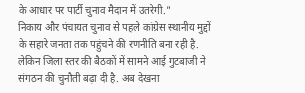के आधार पर पार्टी चुनाव मैदान में उतरेगी."
निकाय और पंचायत चुनाव से पहले कांग्रेस स्थानीय मुद्दों के सहारे जनता तक पहुंचने की रणनीति बना रही है. लेकिन जिला स्तर की बैठकों में सामने आई गुटबाजी ने संगठन की चुनौती बढ़ा दी है. अब देखना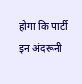होगा कि पार्टी इन अंदरूनी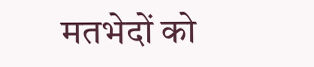मतभेदों को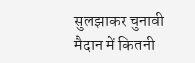सुलझाकर चुनावी मैदान में कितनी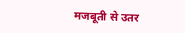मजबूती से उतर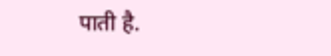पाती है.